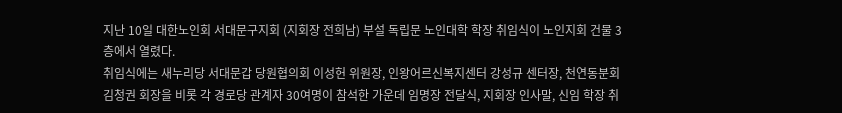지난 10일 대한노인회 서대문구지회 (지회장 전희남) 부설 독립문 노인대학 학장 취임식이 노인지회 건물 3층에서 열렸다.
취임식에는 새누리당 서대문갑 당원협의회 이성헌 위원장, 인왕어르신복지센터 강성규 센터장, 천연동분회 김청권 회장을 비롯 각 경로당 관계자 30여명이 참석한 가운데 임명장 전달식, 지회장 인사말, 신임 학장 취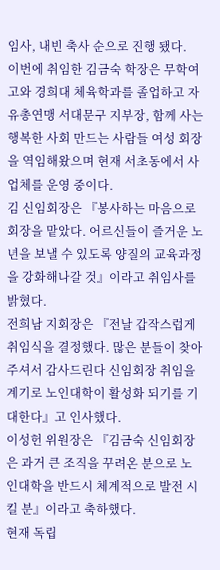임사, 내빈 축사 순으로 진행 됐다.
이번에 취임한 김금숙 학장은 무학여고와 경희대 체육학과를 졸업하고 자유총연맹 서대문구 지부장, 함께 사는 행복한 사회 만드는 사람들 여성 회장을 역임해왔으며 현재 서초동에서 사업체를 운영 중이다.
김 신임회장은 『봉사하는 마음으로 회장을 맡았다. 어르신들이 즐거운 노년을 보낼 수 있도록 양질의 교육과정을 강화해나갈 것』이라고 취임사를 밝혔다.
전희남 지회장은 『전날 갑작스럽게 취임식을 결정했다. 많은 분들이 찾아주셔서 감사드린다 신임회장 취임을 계기로 노인대학이 활성화 되기를 기대한다』고 인사했다.
이성헌 위원장은 『김금숙 신임회장은 과거 큰 조직을 꾸려온 분으로 노인대학을 반드시 체계적으로 발전 시킬 분』이라고 축하했다.
현재 독립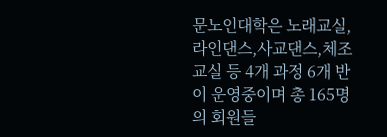문노인대학은 노래교실, 라인댄스,사교댄스,체조교실 등 4개 과정 6개 반이 운영중이며 총 165명의 회원들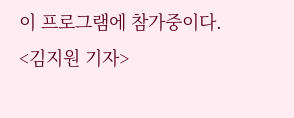이 프로그램에 참가중이다.
<김지원 기자>